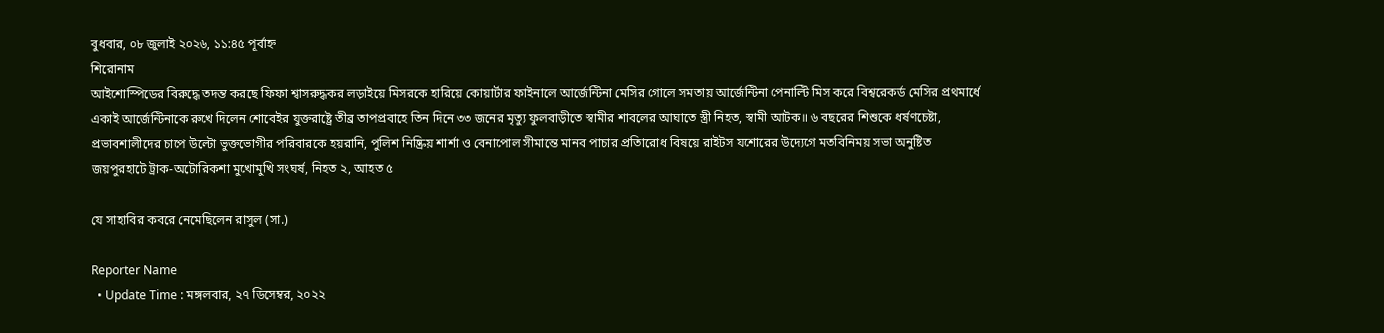বুধবার, ০৮ জুলাই ২০২৬, ১১:৪৫ পূর্বাহ্ন
শিরোনাম
আইশোস্পিডের বিরুদ্ধে তদন্ত করছে ফিফা শ্বাসরুদ্ধকর লড়াইয়ে মিসরকে হারিয়ে কোয়ার্টার ফাইনালে আর্জেন্টিনা মেসির গোলে সমতায় আর্জেন্টিনা পেনাল্টি মিস করে বিশ্বরেকর্ড মেসির প্রথমার্ধে একাই আর্জেন্টিনাকে রুখে দিলেন শোবেইর যুক্তরাষ্ট্রে তীব্র তাপপ্রবাহে তিন দিনে ৩৩ জনের মৃত্যু ফুলবাড়ীতে স্বামীর শাবলের আঘাতে স্ত্রী নিহত, স্বামী আটক॥ ৬ বছরের শিশুকে ধর্ষণচেষ্টা, প্রভাবশালীদের চাপে উল্টো ভুক্তভোগীর পরিবারকে হয়রানি, পুলিশ নিষ্ক্রিয় শার্শা ও বেনাপোল সীমান্তে মানব পাচার প্রতিারোধ বিষয়ে রাইটস যশোরের উদ্যেগে মতবিনিময় সভা অনুষ্টিত জয়পুরহাটে ট্রাক-অটোরিকশা মুখোমুখি সংঘর্ষ, নিহত ২, আহত ৫

যে সাহাবির কবরে নেমেছিলেন রাসুল (সা.)

Reporter Name
  • Update Time : মঙ্গলবার, ২৭ ডিসেম্বর, ২০২২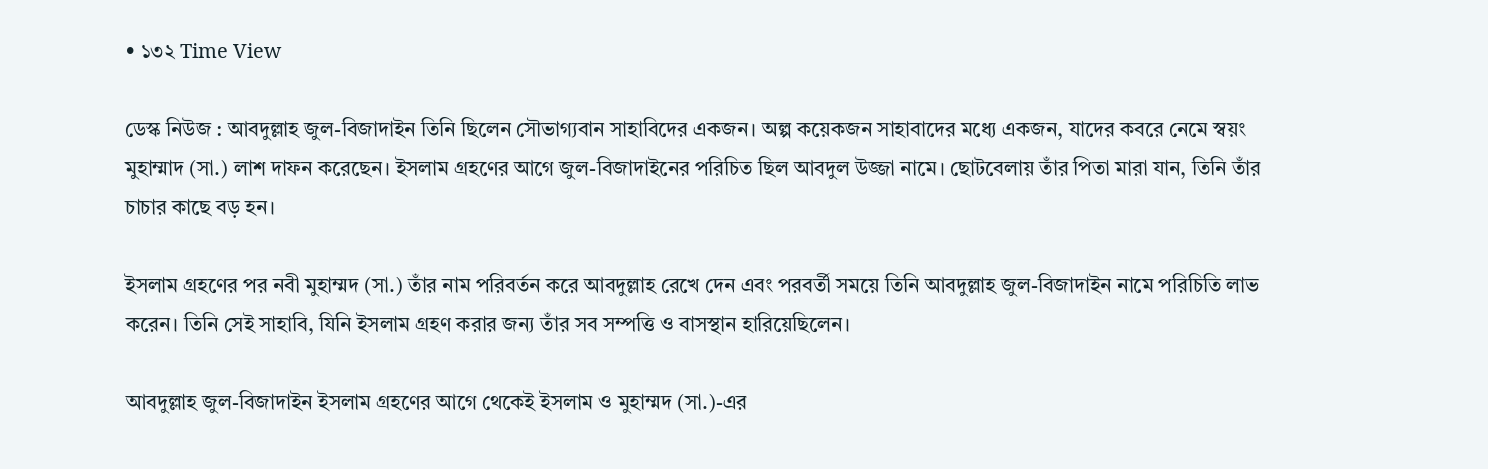• ১৩২ Time View

ডেস্ক নিউজ : আবদুল্লাহ জুল-বিজাদাইন তিনি ছিলেন সৌভাগ্যবান সাহাবিদের একজন। অল্প কয়েকজন সাহাবাদের মধ্যে একজন, যাদের কবরে নেমে স্বয়ং মুহাম্মাদ (সা.) লাশ দাফন করেছেন। ইসলাম গ্রহণের আগে জুল-বিজাদাইনের পরিচিত ছিল আবদুল উজ্জা নামে। ছোটবেলায় তাঁর পিতা মারা যান, তিনি তাঁর চাচার কাছে বড় হন।

ইসলাম গ্রহণের পর নবী মুহাম্মদ (সা.) তাঁর নাম পরিবর্তন করে আবদুল্লাহ রেখে দেন এবং পরবর্তী সময়ে তিনি আবদুল্লাহ জুল-বিজাদাইন নামে পরিচিতি লাভ করেন। তিনি সেই সাহাবি, যিনি ইসলাম গ্রহণ করার জন্য তাঁর সব সম্পত্তি ও বাসস্থান হারিয়েছিলেন।

আবদুল্লাহ জুল-বিজাদাইন ইসলাম গ্রহণের আগে থেকেই ইসলাম ও মুহাম্মদ (সা.)-এর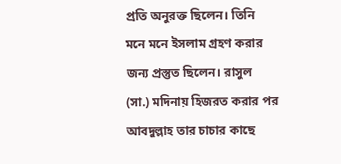প্রতি অনুরক্ত ছিলেন। তিনি মনে মনে ইসলাম গ্রহণ করার জন্য প্রস্তুত ছিলেন। রাসুল (সা.) মদিনায় হিজরত করার পর আবদুল্লাহ তার চাচার কাছে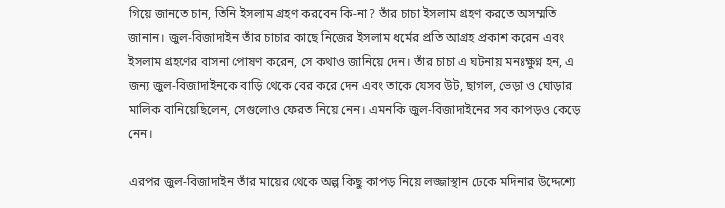গিয়ে জানতে চান, তিনি ইসলাম গ্রহণ করবেন কি-না? তাঁর চাচা ইসলাম গ্রহণ করতে অসম্মতি জানান। জুল-বিজাদাইন তাঁর চাচার কাছে নিজের ইসলাম ধর্মের প্রতি আগ্রহ প্রকাশ করেন এবং ইসলাম গ্রহণের বাসনা পোষণ করেন, সে কথাও জানিয়ে দেন। তাঁর চাচা এ ঘটনায় মনঃক্ষুণ্ন হন, এ জন্য জুল-বিজাদাইনকে বাড়ি থেকে বের করে দেন এবং তাকে যেসব উট, ছাগল, ভেড়া ও ঘোড়ার মালিক বানিয়েছিলেন, সেগুলোও ফেরত নিয়ে নেন। এমনকি জুল-বিজাদাইনের সব কাপড়ও কেড়ে নেন।

এরপর জুল-বিজাদাইন তাঁর মায়ের থেকে অল্প কিছু কাপড় নিয়ে লজ্জাস্থান ঢেকে মদিনার উদ্দেশ্যে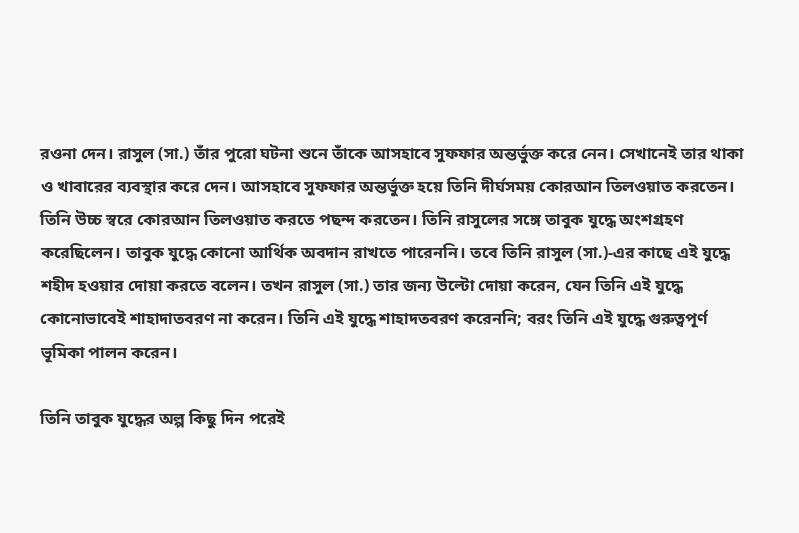রওনা দেন। রাসুল (সা.) তাঁর পুরো ঘটনা শুনে তাঁকে আসহাবে সুফফার অন্তর্ভুক্ত করে নেন। সেখানেই তার থাকা ও খাবারের ব্যবস্থার করে দেন। আসহাবে সুফফার অন্তর্ভুক্ত হয়ে তিনি দীর্ঘসময় কোরআন তিলওয়াত করতেন। তিনি উচ্চ স্বরে কোরআন তিলওয়াত করতে পছন্দ করতেন। তিনি রাসুলের সঙ্গে তাবুক যুদ্ধে অংশগ্রহণ করেছিলেন। তাবুক যুদ্ধে কোনো আর্থিক অবদান রাখতে পারেননি। তবে তিনি রাসুল (সা.)-এর কাছে এই যুদ্ধে শহীদ হওয়ার দোয়া করতে বলেন। তখন রাসুল (সা.) তার জন্য উল্টো দোয়া করেন, যেন তিনি এই যুদ্ধে কোনোভাবেই শাহাদাতবরণ না করেন। তিনি এই যুদ্ধে শাহাদতবরণ করেননি; বরং তিনি এই যুদ্ধে গুরুত্বপূর্ণ ভূমিকা পালন করেন।

তিনি তাবুক যুদ্ধের অল্প কিছু দিন পরেই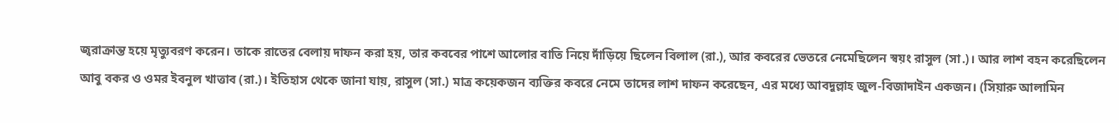জ্বরাক্রান্ত হয়ে মৃত্যুবরণ করেন। তাকে রাতের বেলায় দাফন করা হয়, তার কববের পাশে আলোর বাতি নিয়ে দাঁড়িয়ে ছিলেন বিলাল (রা.), আর কবরের ভেতরে নেমেছিলেন স্বয়ং রাসুল (সা.)। আর লাশ বহন করেছিলেন আবু বকর ও ওমর ইবনুল খাত্তাব (রা.)। ইতিহাস থেকে জানা যায়, রাসুল (সা.) মাত্র কয়েকজন ব্যক্তির কবরে নেমে তাদের লাশ দাফন করেছেন, এর মধ্যে আবদুল্লাহ জুল-বিজাদাইন একজন। (সিয়ারু আলামিন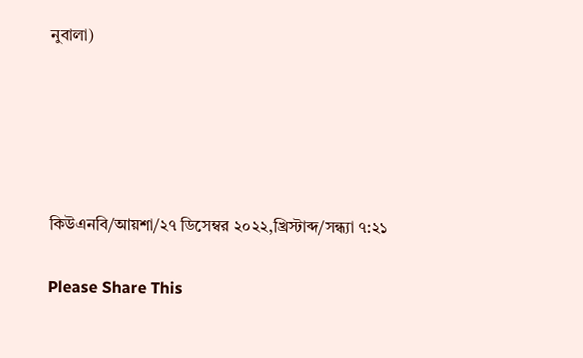নুবালা)





কিউএনবি/আয়শা/২৭ ডিসেম্বর ২০২২,খ্রিস্টাব্দ/সন্ধ্যা ৭:২১

Please Share This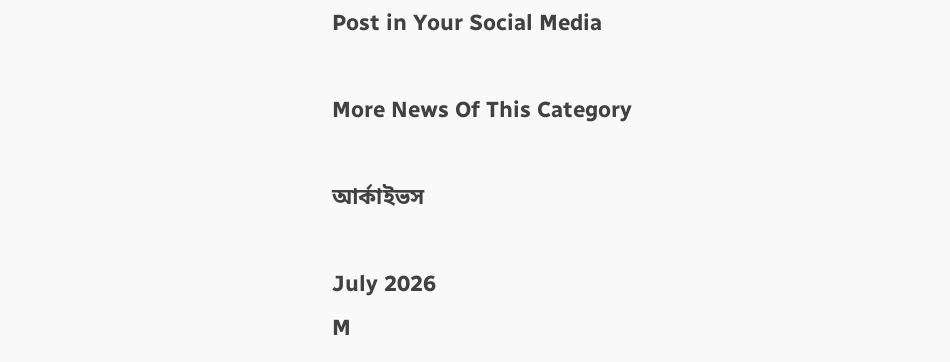Post in Your Social Media

More News Of This Category

আর্কাইভস

July 2026
M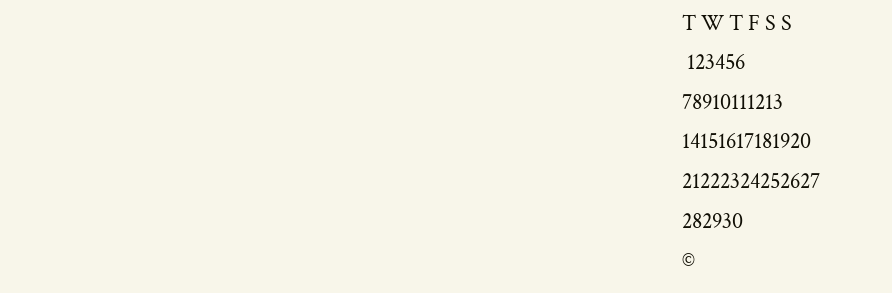T W T F S S
 123456
78910111213
14151617181920
21222324252627
282930
©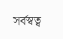সর্বস্বত্ব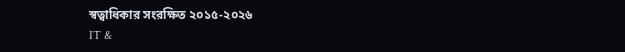স্বত্বাধিকার সংরক্ষিত ২০১৫-২০২৬
IT &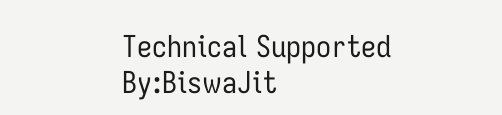Technical Supported By:BiswaJit